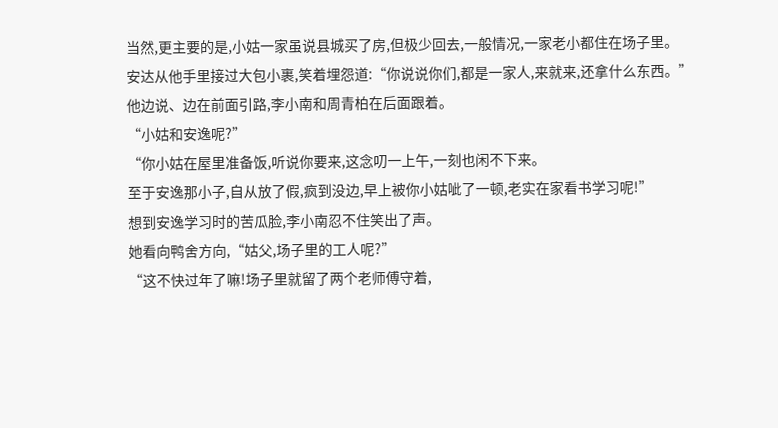当然,更主要的是,小姑一家虽说县城买了房,但极少回去,一般情况,一家老小都住在场子里。
安达从他手里接过大包小裹,笑着埋怨道:“你说说你们,都是一家人,来就来,还拿什么东西。”
他边说、边在前面引路,李小南和周青柏在后面跟着。
“小姑和安逸呢?”
“你小姑在屋里准备饭,听说你要来,这念叨一上午,一刻也闲不下来。
至于安逸那小子,自从放了假,疯到没边,早上被你小姑呲了一顿,老实在家看书学习呢!”
想到安逸学习时的苦瓜脸,李小南忍不住笑出了声。
她看向鸭舍方向,“姑父,场子里的工人呢?”
“这不快过年了嘛!场子里就留了两个老师傅守着,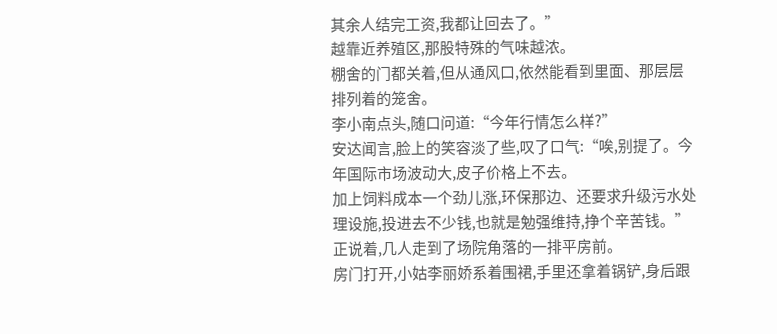其余人结完工资,我都让回去了。”
越靠近养殖区,那股特殊的气味越浓。
棚舍的门都关着,但从通风口,依然能看到里面、那层层排列着的笼舍。
李小南点头,随口问道:“今年行情怎么样?”
安达闻言,脸上的笑容淡了些,叹了口气:“唉,别提了。今年国际市场波动大,皮子价格上不去。
加上饲料成本一个劲儿涨,环保那边、还要求升级污水处理设施,投进去不少钱,也就是勉强维持,挣个辛苦钱。”
正说着,几人走到了场院角落的一排平房前。
房门打开,小姑李丽娇系着围裙,手里还拿着锅铲,身后跟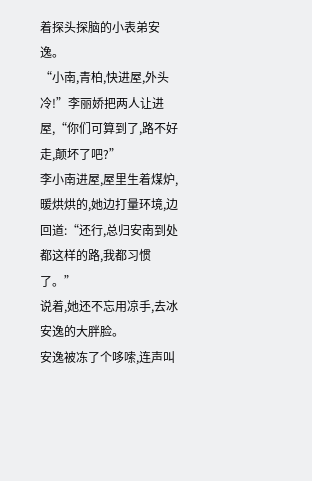着探头探脑的小表弟安逸。
“小南,青柏,快进屋,外头冷!”李丽娇把两人让进屋,“你们可算到了,路不好走,颠坏了吧?”
李小南进屋,屋里生着煤炉,暖烘烘的,她边打量环境,边回道:“还行,总归安南到处都这样的路,我都习惯了。”
说着,她还不忘用凉手,去冰安逸的大胖脸。
安逸被冻了个哆嗦,连声叫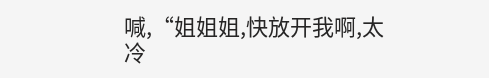喊,“姐姐姐,快放开我啊,太冷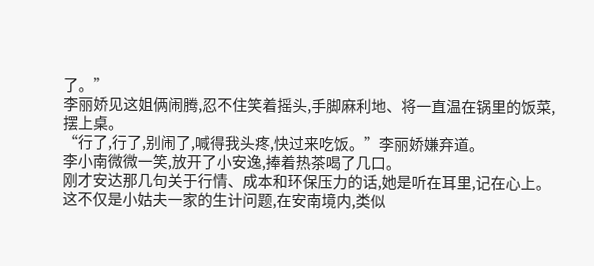了。”
李丽娇见这姐俩闹腾,忍不住笑着摇头,手脚麻利地、将一直温在锅里的饭菜,摆上桌。
“行了,行了,别闹了,喊得我头疼,快过来吃饭。”李丽娇嫌弃道。
李小南微微一笑,放开了小安逸,捧着热茶喝了几口。
刚才安达那几句关于行情、成本和环保压力的话,她是听在耳里,记在心上。
这不仅是小姑夫一家的生计问题,在安南境内,类似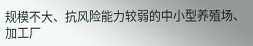规模不大、抗风险能力较弱的中小型养殖场、加工厂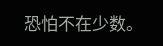恐怕不在少数。